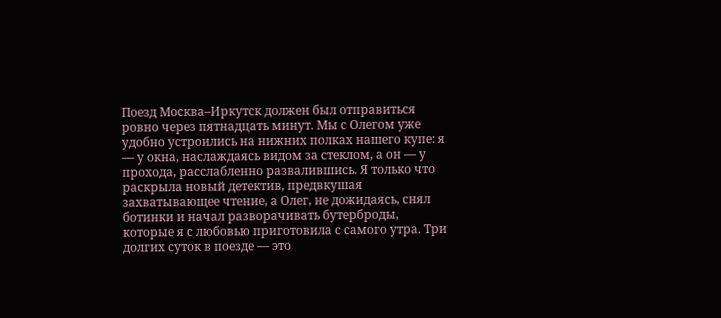Поезд Москва–Иркутск должен был отправиться ровно через пятнадцать минут. Мы с Олегом уже удобно устроились на нижних полках нашего купе: я — у окна, наслаждаясь видом за стеклом, а он — у прохода, расслабленно развалившись. Я только что раскрыла новый детектив, предвкушая захватывающее чтение, а Олег, не дожидаясь, снял ботинки и начал разворачивать бутерброды, которые я с любовью приготовила с самого утра. Три долгих суток в поезде — это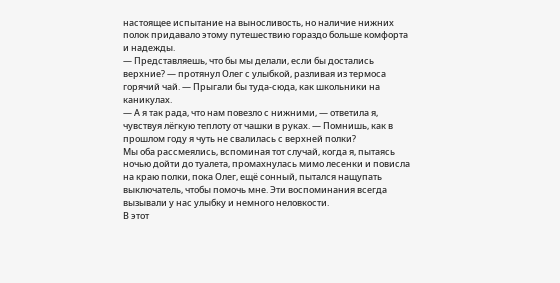настоящее испытание на выносливость, но наличие нижних полок придавало этому путешествию гораздо больше комфорта и надежды.
— Представляешь, что бы мы делали, если бы достались верхние? — протянул Олег с улыбкой, разливая из термоса горячий чай. — Прыгали бы туда-сюда, как школьники на каникулах.
— А я так рада, что нам повезло с нижними, — ответила я, чувствуя лёгкую теплоту от чашки в руках. — Помнишь, как в прошлом году я чуть не свалилась с верхней полки?
Мы оба рассмеялись, вспоминая тот случай, когда я, пытаясь ночью дойти до туалета, промахнулась мимо лесенки и повисла на краю полки, пока Олег, ещё сонный, пытался нащупать выключатель, чтобы помочь мне. Эти воспоминания всегда вызывали у нас улыбку и немного неловкости.
В этот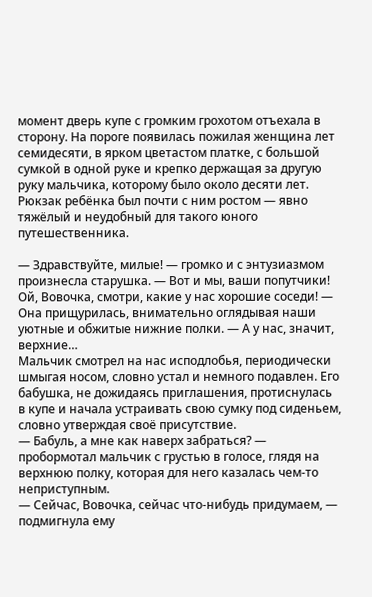момент дверь купе с громким грохотом отъехала в сторону. На пороге появилась пожилая женщина лет семидесяти, в ярком цветастом платке, с большой сумкой в одной руке и крепко держащая за другую руку мальчика, которому было около десяти лет. Рюкзак ребёнка был почти с ним ростом — явно тяжёлый и неудобный для такого юного путешественника.

— Здравствуйте, милые! — громко и с энтузиазмом произнесла старушка. — Вот и мы, ваши попутчики! Ой, Вовочка, смотри, какие у нас хорошие соседи! — Она прищурилась, внимательно оглядывая наши уютные и обжитые нижние полки. — А у нас, значит, верхние…
Мальчик смотрел на нас исподлобья, периодически шмыгая носом, словно устал и немного подавлен. Его бабушка, не дожидаясь приглашения, протиснулась в купе и начала устраивать свою сумку под сиденьем, словно утверждая своё присутствие.
— Бабуль, а мне как наверх забраться? — пробормотал мальчик с грустью в голосе, глядя на верхнюю полку, которая для него казалась чем-то неприступным.
— Сейчас, Вовочка, сейчас что-нибудь придумаем, — подмигнула ему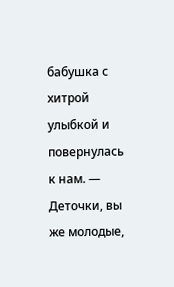бабушка с хитрой улыбкой и повернулась к нам. — Деточки, вы же молодые,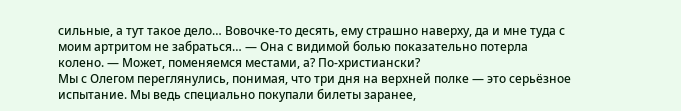сильные, а тут такое дело… Вовочке-то десять, ему страшно наверху, да и мне туда с моим артритом не забраться… — Она с видимой болью показательно потерла колено. — Может, поменяемся местами, а? По-христиански?
Мы с Олегом переглянулись, понимая, что три дня на верхней полке — это серьёзное испытание. Мы ведь специально покупали билеты заранее,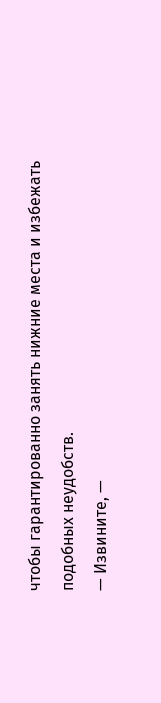чтобы гарантированно занять нижние места и избежать подобных неудобств.
— Извините, —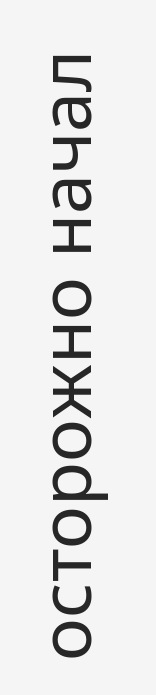осторожно начал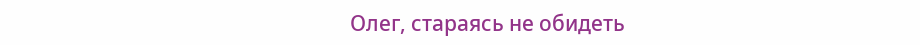Олег, стараясь не обидеть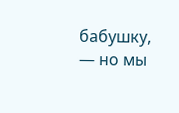бабушку, — но мы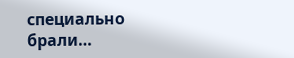специально брали…